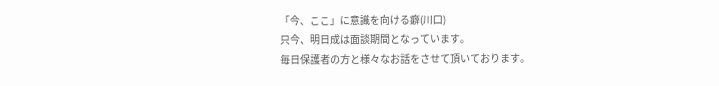「今、ここ」に意識を向ける癖(川口)
只今、明日成は面談期間となっています。
毎日保護者の方と様々なお話をさせて頂いております。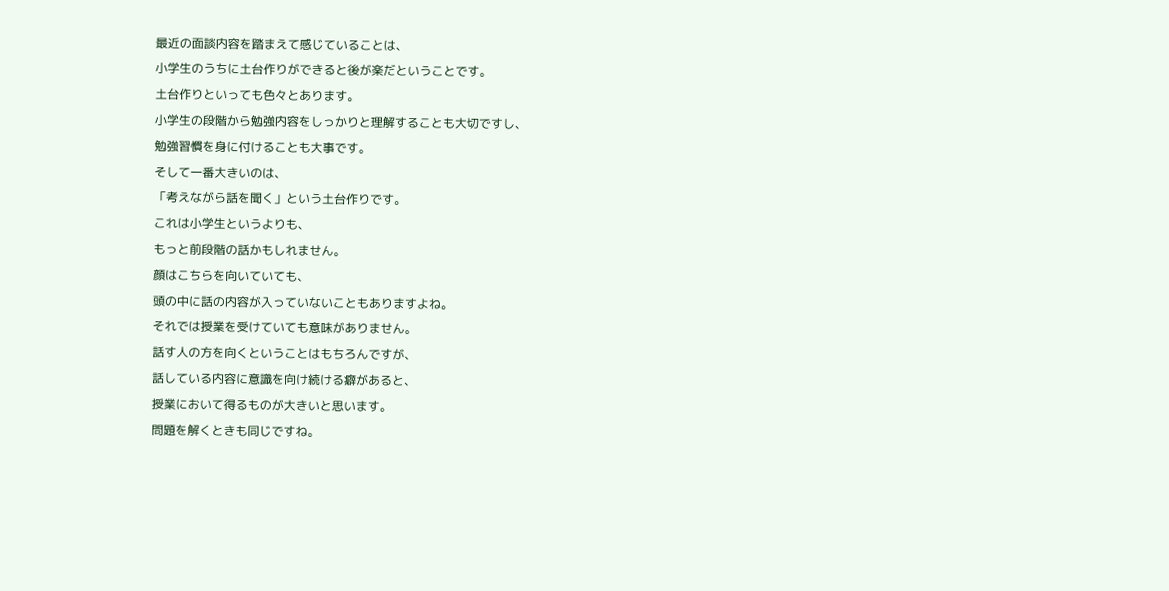最近の面談内容を踏まえて感じていることは、
小学生のうちに土台作りができると後が楽だということです。
土台作りといっても色々とあります。
小学生の段階から勉強内容をしっかりと理解することも大切ですし、
勉強習慣を身に付けることも大事です。
そして一番大きいのは、
「考えながら話を聞く」という土台作りです。
これは小学生というよりも、
もっと前段階の話かもしれません。
顔はこちらを向いていても、
頭の中に話の内容が入っていないこともありますよね。
それでは授業を受けていても意味がありません。
話す人の方を向くということはもちろんですが、
話している内容に意識を向け続ける癖があると、
授業において得るものが大きいと思います。
問題を解くときも同じですね。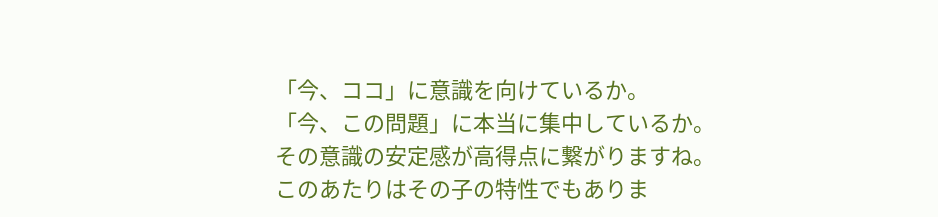「今、ココ」に意識を向けているか。
「今、この問題」に本当に集中しているか。
その意識の安定感が高得点に繋がりますね。
このあたりはその子の特性でもありま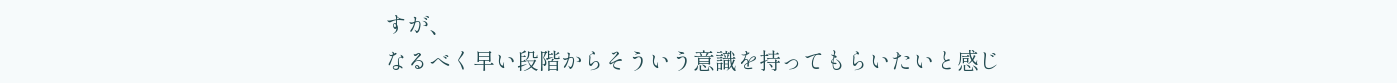すが、
なるべく早い段階からそういう意識を持ってもらいたいと感じ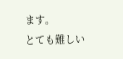ます。
とても難しい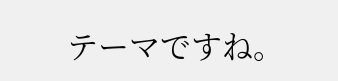テーマですね。